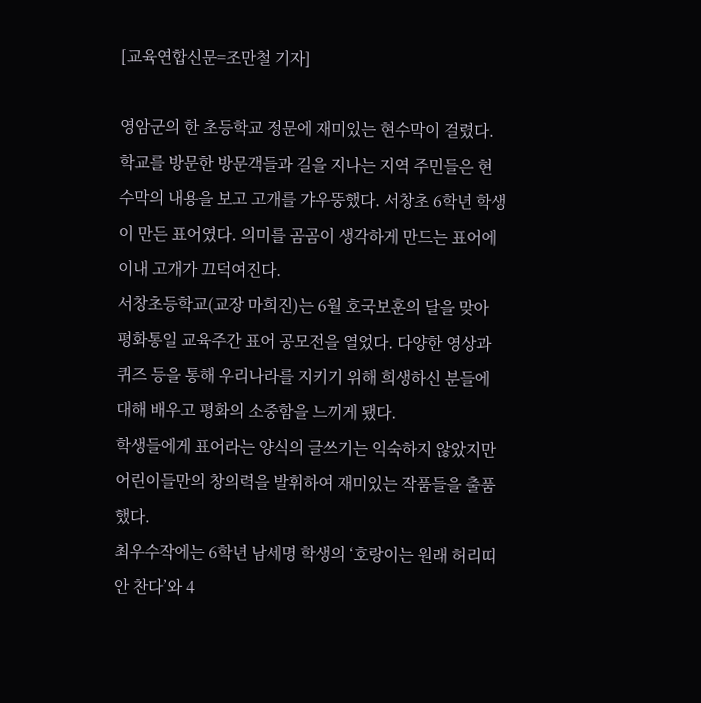[교육연합신문=조만철 기자]

영암군의 한 초등학교 정문에 재미있는 현수막이 걸렸다. 학교를 방문한 방문객들과 길을 지나는 지역 주민들은 현수막의 내용을 보고 고개를 갸우뚱했다. 서창초 6학년 학생이 만든 표어였다. 의미를 곰곰이 생각하게 만드는 표어에 이내 고개가 끄덕여진다.
서창초등학교(교장 마희진)는 6월 호국보훈의 달을 맞아 평화통일 교육주간 표어 공모전을 열었다. 다양한 영상과 퀴즈 등을 통해 우리나라를 지키기 위해 희생하신 분들에 대해 배우고 평화의 소중함을 느끼게 됐다.
학생들에게 표어라는 양식의 글쓰기는 익숙하지 않았지만 어린이들만의 창의력을 발휘하여 재미있는 작품들을 출품했다.
최우수작에는 6학년 남세명 학생의 ‘호랑이는 원래 허리띠 안 찬다’와 4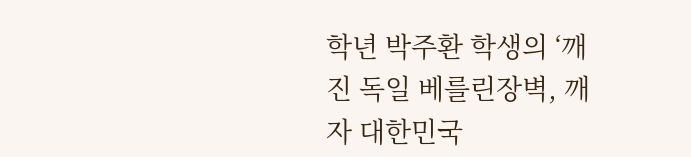학년 박주환 학생의 ‘깨진 독일 베를린장벽, 깨자 대한민국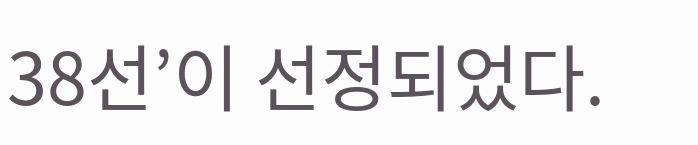38선’이 선정되었다.